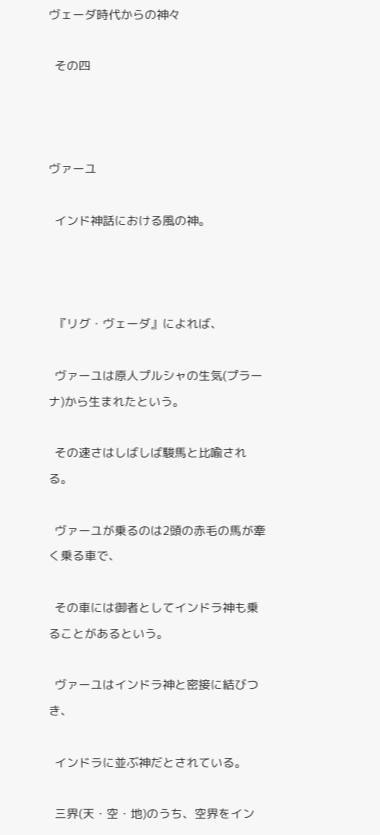ヴェーダ時代からの神々

  その四



ヴァーユ

  インド神話における風の神。



  『リグ・ヴェーダ』によれば、

  ヴァーユは原人プルシャの生気(プラーナ)から生まれたという。

  その速さはしばしば駿馬と比喩される。

  ヴァーユが乗るのは2頭の赤毛の馬が牽く乗る車で、

  その車には御者としてインドラ神も乗ることがあるという。

  ヴァーユはインドラ神と密接に結びつき、

  インドラに並ぶ神だとされている。

  三界(天・空・地)のうち、空界をイン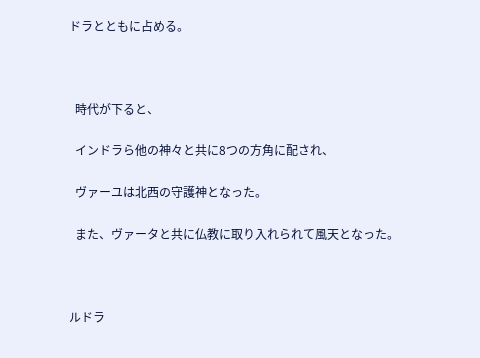ドラとともに占める。



  時代が下ると、

  インドラら他の神々と共に8つの方角に配され、

  ヴァーユは北西の守護神となった。

  また、ヴァータと共に仏教に取り入れられて風天となった。



ルドラ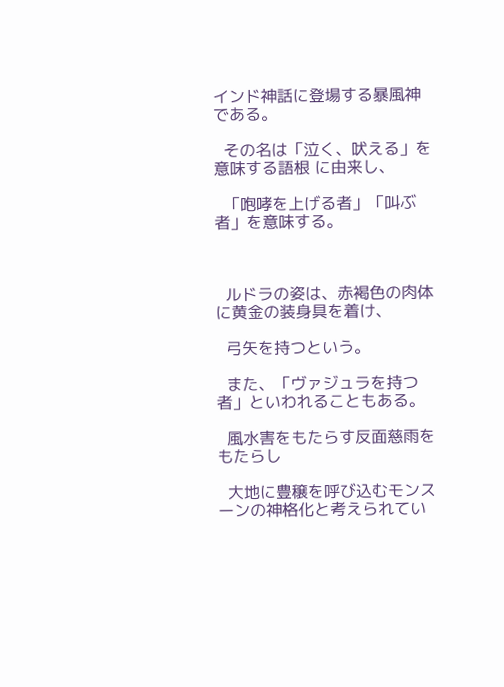インド神話に登場する暴風神である。

  その名は「泣く、吠える」を意味する語根 に由来し、

  「咆哮を上げる者」「叫ぶ者」を意味する。



  ルドラの姿は、赤褐色の肉体に黄金の装身具を着け、

  弓矢を持つという。

  また、「ヴァジュラを持つ者」といわれることもある。

  風水害をもたらす反面慈雨をもたらし

  大地に豊穣を呼び込むモンスーンの神格化と考えられてい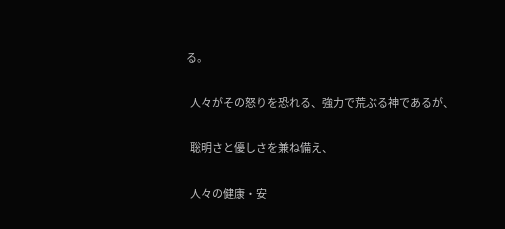る。

  人々がその怒りを恐れる、強力で荒ぶる神であるが、

  聡明さと優しさを兼ね備え、

  人々の健康・安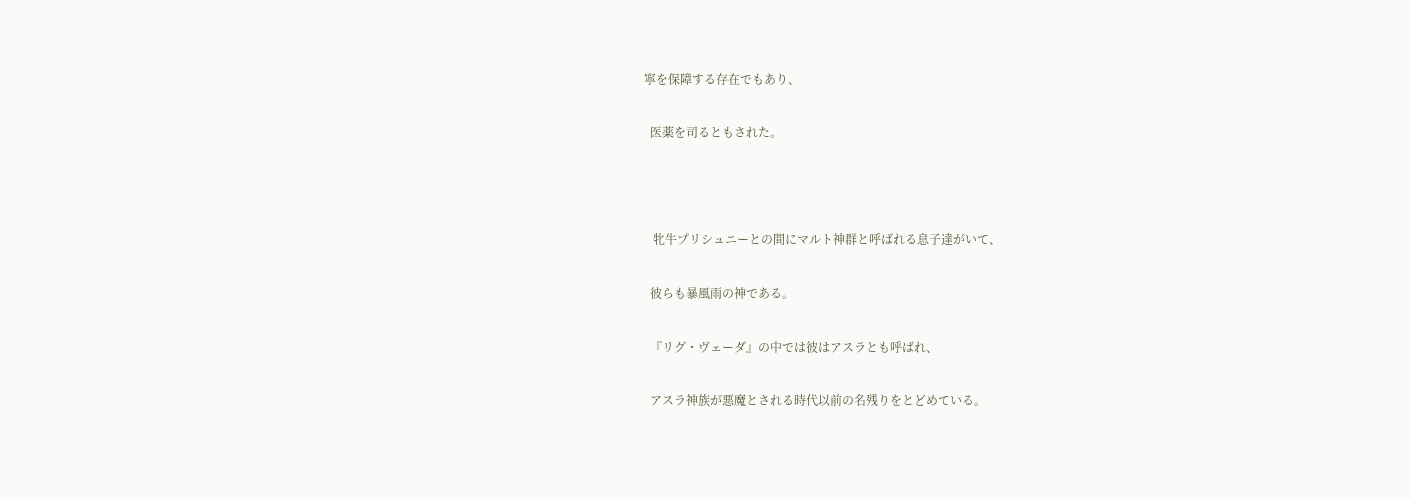寧を保障する存在でもあり、

  医薬を司るともされた。



   牝牛プリシュニーとの間にマルト神群と呼ばれる息子達がいて、

  彼らも暴風雨の神である。

  『リグ・ヴェーダ』の中では彼はアスラとも呼ばれ、

  アスラ神族が悪魔とされる時代以前の名残りをとどめている。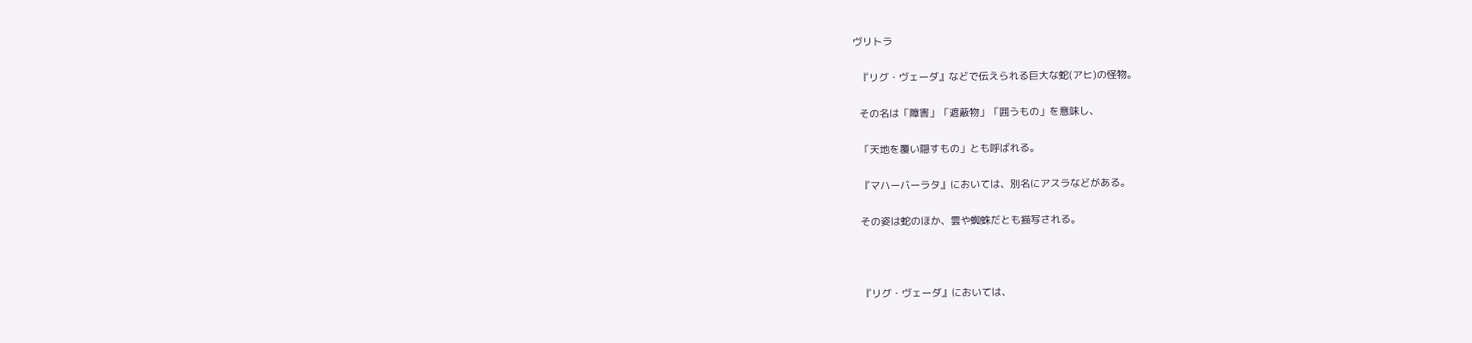ヴリトラ

  『リグ・ヴェーダ』などで伝えられる巨大な蛇(アヒ)の怪物。

  その名は「障害」「遮蔽物」「囲うもの」を意味し、

  「天地を覆い隠すもの」とも呼ばれる。

  『マハーバーラタ』においては、別名にアスラなどがある。

  その姿は蛇のほか、雲や蜘蛛だとも描写される。



  『リグ・ヴェーダ』においては、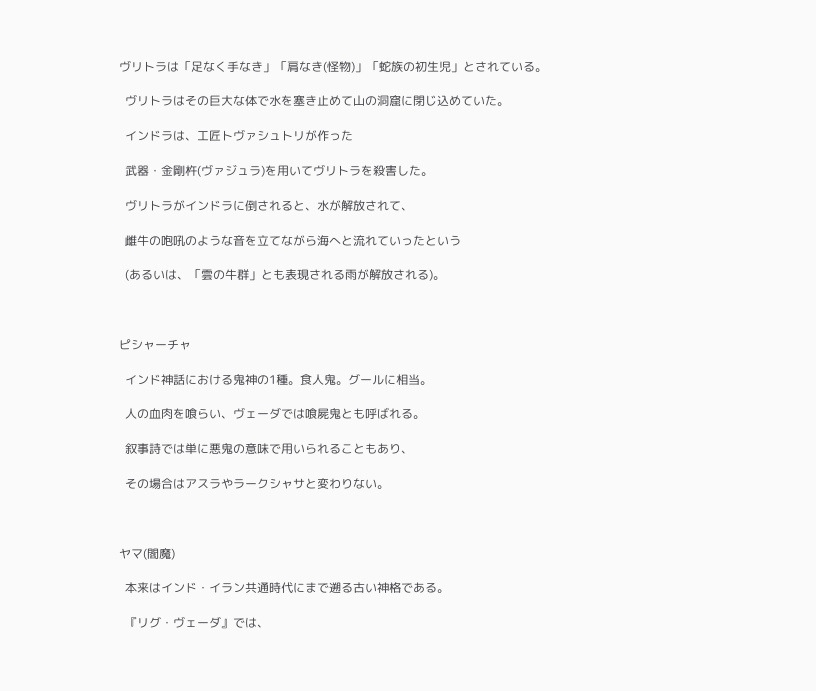ヴリトラは「足なく手なき」「肩なき(怪物)」「蛇族の初生児」とされている。

  ヴリトラはその巨大な体で水を塞き止めて山の洞窟に閉じ込めていた。

  インドラは、工匠トヴァシュトリが作った

  武器・金剛杵(ヴァジュラ)を用いてヴリトラを殺害した。

  ヴリトラがインドラに倒されると、水が解放されて、

  雌牛の咆吼のような音を立てながら海へと流れていったという

  (あるいは、「雲の牛群」とも表現される雨が解放される)。



ピシャーチャ

  インド神話における鬼神の1種。食人鬼。グールに相当。

  人の血肉を喰らい、ヴェーダでは喰屍鬼とも呼ばれる。

  叙事詩では単に悪鬼の意味で用いられることもあり、

  その場合はアスラやラークシャサと変わりない。



ヤマ(閻魔)

  本来はインド・イラン共通時代にまで遡る古い神格である。

  『リグ・ヴェーダ』では、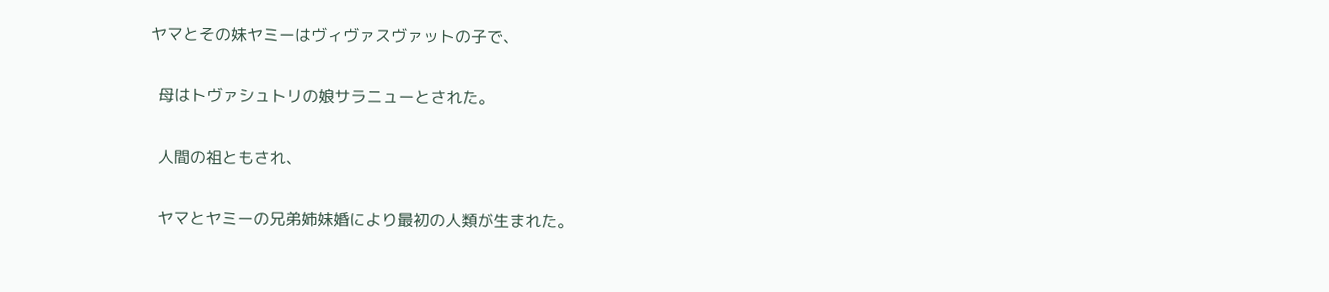ヤマとその妹ヤミーはヴィヴァスヴァットの子で、

  母はトヴァシュトリの娘サラニューとされた。

  人間の祖ともされ、

  ヤマとヤミーの兄弟姉妹婚により最初の人類が生まれた。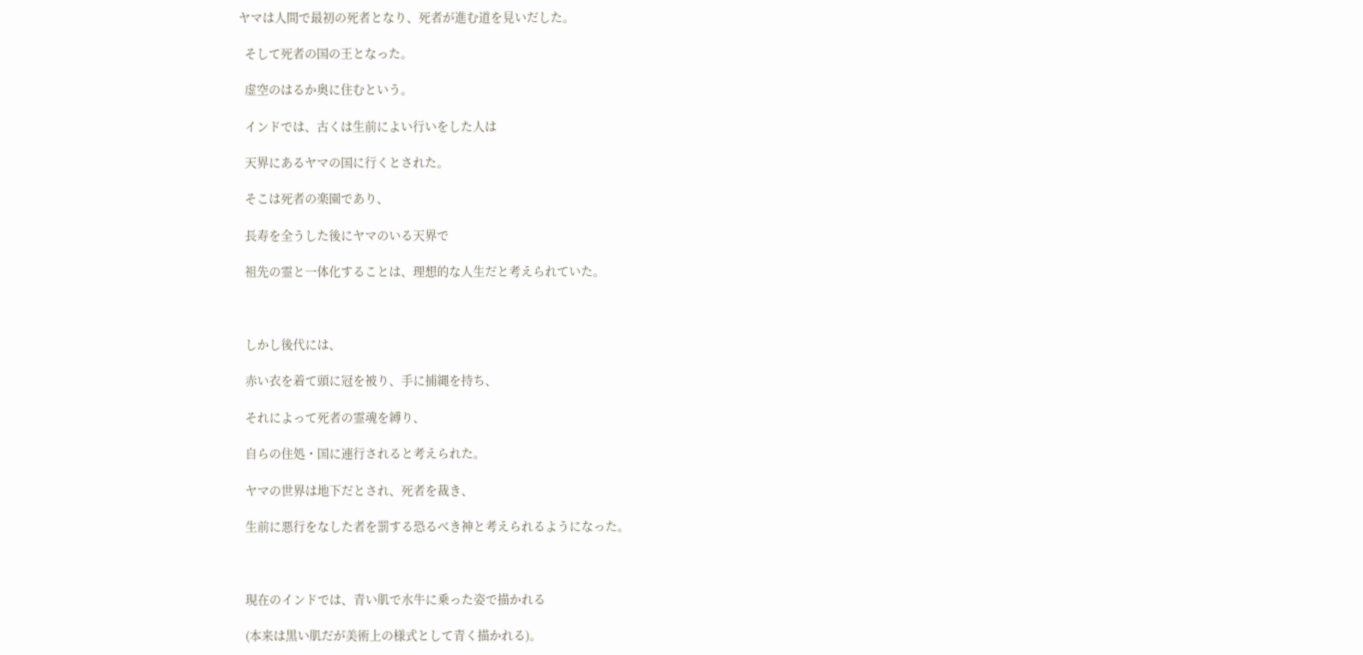ヤマは人間で最初の死者となり、死者が進む道を見いだした。

  そして死者の国の王となった。

  虚空のはるか奥に住むという。

  インドでは、古くは生前によい行いをした人は

  天界にあるヤマの国に行くとされた。

  そこは死者の楽園であり、

  長寿を全うした後にヤマのいる天界で

  祖先の霊と一体化することは、理想的な人生だと考えられていた。



  しかし後代には、

  赤い衣を着て頭に冠を被り、手に捕縄を持ち、

  それによって死者の霊魂を縛り、

  自らの住処・国に連行されると考えられた。

  ヤマの世界は地下だとされ、死者を裁き、

  生前に悪行をなした者を罰する恐るべき神と考えられるようになった。



  現在のインドでは、青い肌で水牛に乗った姿で描かれる

  (本来は黒い肌だが美術上の様式として青く描かれる)。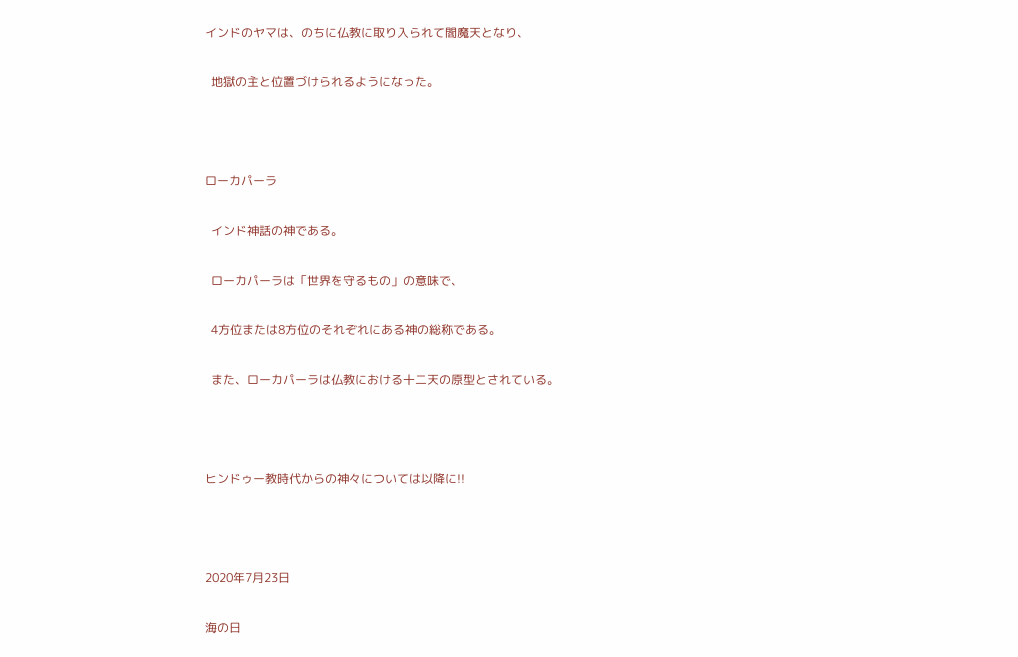インドのヤマは、のちに仏教に取り入られて閻魔天となり、

  地獄の主と位置づけられるようになった。



ローカパーラ

  インド神話の神である。

  ローカパーラは「世界を守るもの」の意味で、

  4方位または8方位のそれぞれにある神の総称である。

  また、ローカパーラは仏教における十二天の原型とされている。



ヒンドゥー教時代からの神々については以降に!!



2020年7月23日

海の日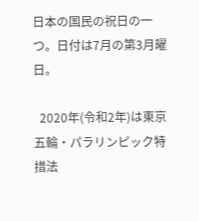日本の国民の祝日の一つ。日付は7月の第3月曜日。

  2020年(令和2年)は東京五輪・パラリンピック特措法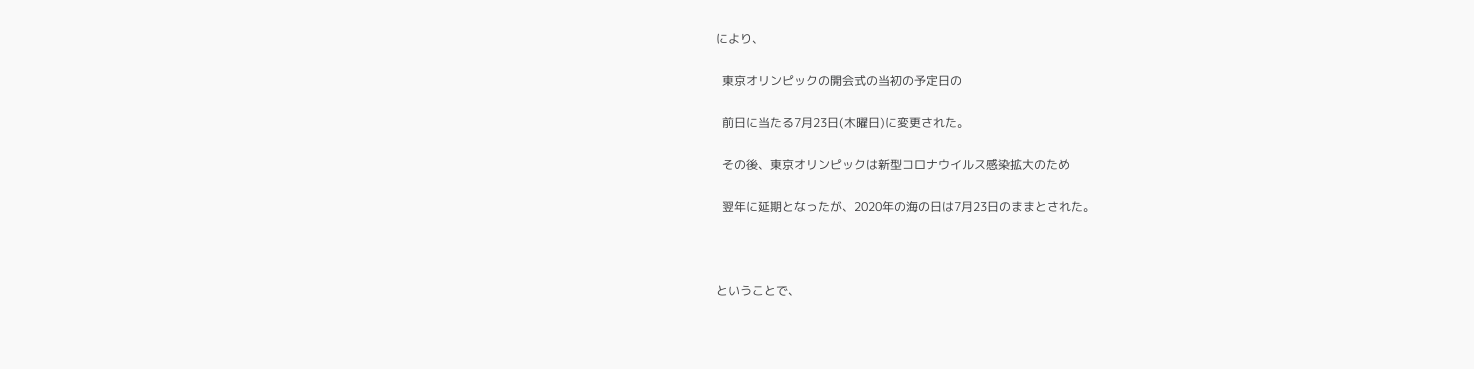により、

  東京オリンピックの開会式の当初の予定日の

  前日に当たる7月23日(木曜日)に変更された。

  その後、東京オリンピックは新型コロナウイルス感染拡大のため

  翌年に延期となったが、2020年の海の日は7月23日のままとされた。



ということで、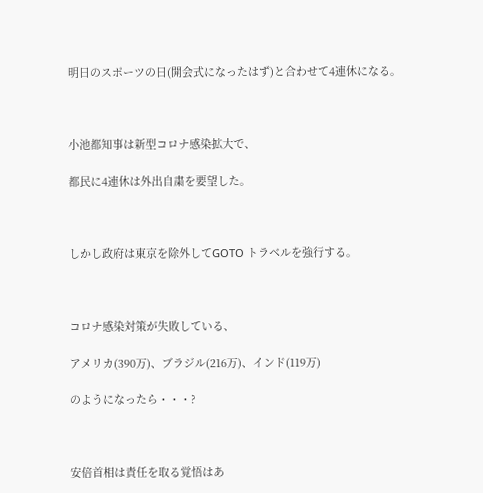明日のスポーツの日(開会式になったはず)と合わせて4連休になる。



小池都知事は新型コロナ感染拡大で、

都民に4連休は外出自粛を要望した。



しかし政府は東京を除外してGOTO トラベルを強行する。



コロナ感染対策が失敗している、

アメリカ(390万)、ブラジル(216万)、インド(119万)

のようになったら・・・?



安倍首相は責任を取る覚悟はあ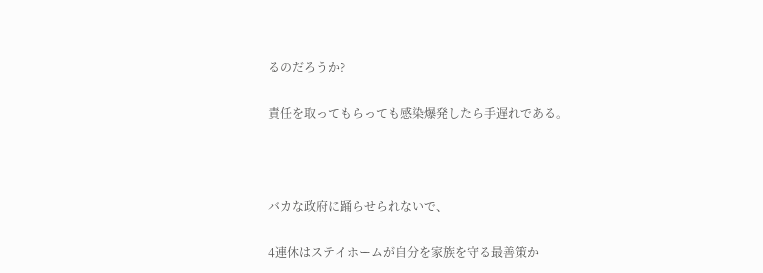るのだろうか?

責任を取ってもらっても感染爆発したら手遅れである。



バカな政府に踊らせられないで、

4連休はステイホームが自分を家族を守る最善策か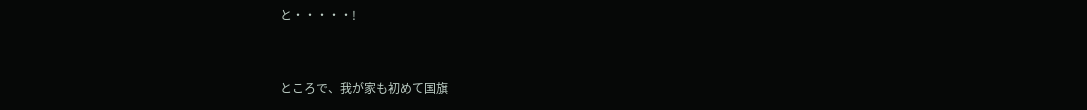と・・・・・!



ところで、我が家も初めて国旗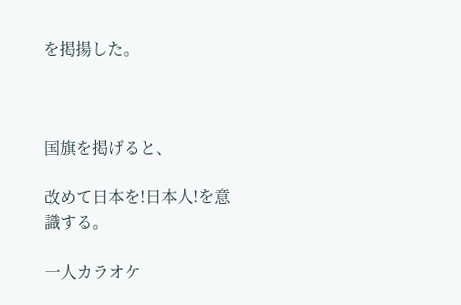を掲揚した。



国旗を掲げると、

改めて日本を!日本人!を意識する。

一人カラオケ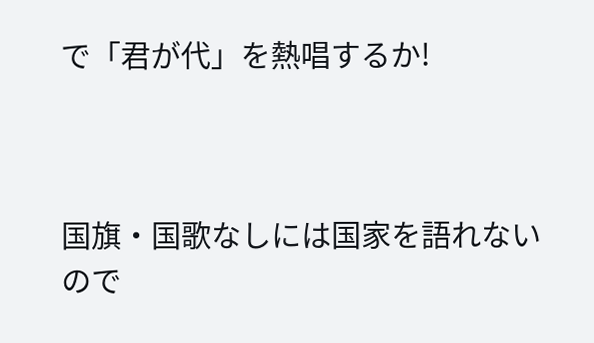で「君が代」を熱唱するか!



国旗・国歌なしには国家を語れないので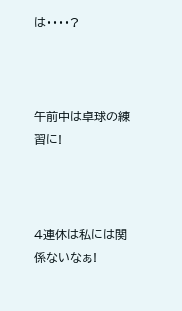は・・・・?



午前中は卓球の練習に!



4連休は私には関係ないなぁ!